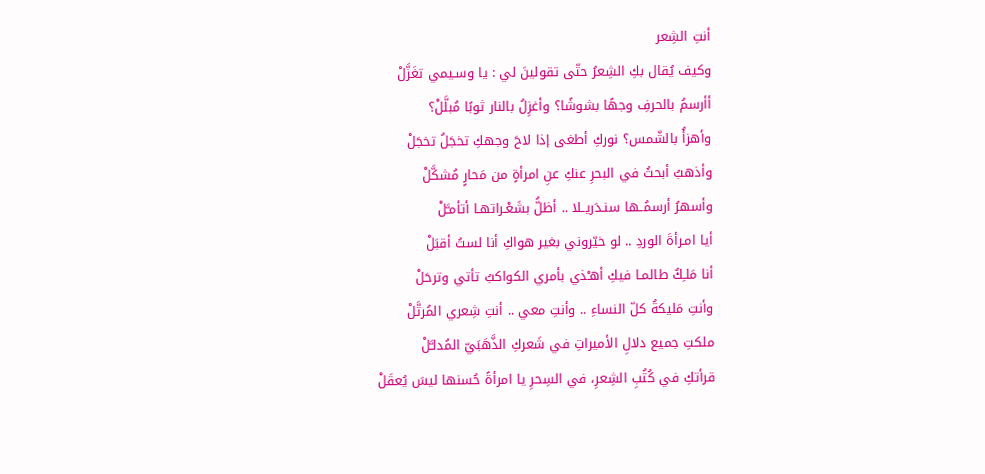أنتِ الشِعر
وكيف يُقال بكِ الشِعرُ حتّى تقولينَ لي : يا وسـيمي تغَزَّلْ
أأرسمُ بالحرفِ وجهًا بشوشًا؟ وأغزِلُ بالنار ثوبًا مُبلَّلْ؟
وأهزأُ بالشّمس؟ نوركِ أطغى إذا لاحَ وجهكِ تخجَلُ تخجَلْ
وأذهبُ أبحثُ في البحرِ عنكِ عنِ امرأةٍ من مَحارٍ مُشكَّلْ
وأسهرُ أرسمُــها سنـدَريــلا .. أظلُّ بشَعْـراتهـا أتأمـَّلْ
أيا امـرأةَ الوردِ .. لو خيّروني بغير هواكِ أنا لستُ أقبَلْ
أنا مَلـِكٌ طالمـا فيكِ أهـْذي بأمري الكواكبُ تأتي وترحَلْ
وأنتِ مَليكةُ كلّ النساءِ .. وأنتِ معي .. أنتِ شِعري المُرتَّلْ
ملكتِ جميع دلالِ الأميراتِ في شَعركِ الذَّهَبَيّ المُدلـَّلْ
قرأتكِ في كُتُبِ الشِعرِ، في السِحرِ يا امرأةً حُسنها ليسَ يُعقَلْ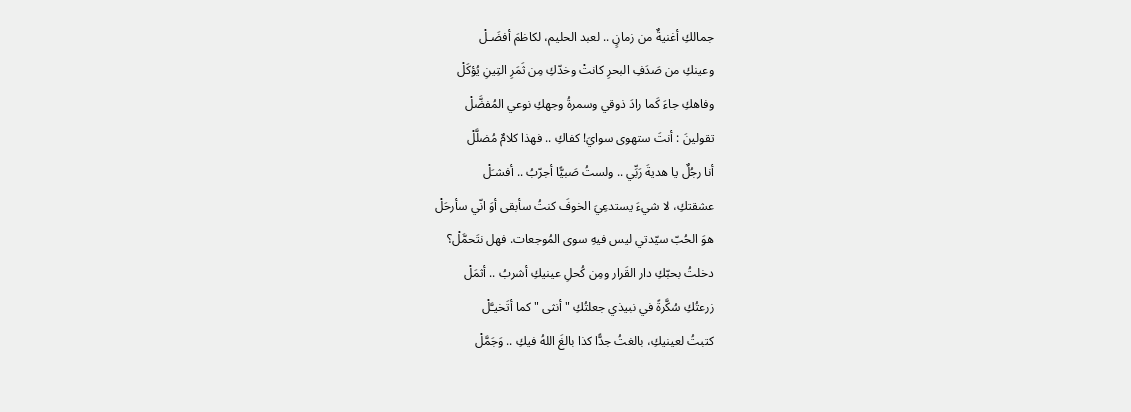جمالكِ أغنيةٌ من زمانٍ .. لعبد الحليم، لكاظمَ أفضَـلْ
وعينكِ من صَدَفِ البحرِ كانتْ وخدّكِ مِن ثَمَرِ التِينِ يُؤكَلْ
وفاهكِ جاءَ كَما رادَ ذوقي وسمرةُ وجهكِ نوعي المُفضَّلْ
تقولينَ : أنتَ ستهوى سوايَ! كفاكِ .. فهذا كلامٌ مُضلَّلْ
أنا رجُلٌ يا هديةَ رَبِّي .. ولستُ صَبيًّا أجرّبُ .. أفشـَلْ
عشقتكِ، لا شيءَ يستدعِيَ الخوفَ كنتُ سأبقى أوَ انّي سأرحَلْ
هوَ الحُبّ سيّدتي ليس فيهِ سوى المُوجعات. فهل نتَحمَّلْ؟
دخلتُ بحبّكِ دار القَرار ومِن كُحلِ عينيكِ أشربُ .. أثمَلْ
زرعتُكِ سُكَّرةً في نبيذي جعلتُكِ " أنثى " كما أتَخيـَّلْ
كتبتُ لعينيكِ، بالغتُ جدًّا كذا بالغَ اللهُ فيكِ .. وَجَمَّلْ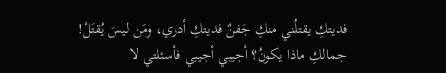فديتكِ يقتلُني منكِ جَفنٌ فديتكِ أدري، ومَن ليسَ يُقتَلْ!
جمالكِ ماذا يكونُ؟ أجيبي أجيبي فأسئلتي لا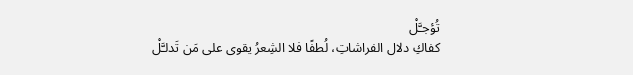تُؤجـَّلْ
كفاكِ دلال الفراشاتِ، لُطفًا فلا الشِعرُ يقوى على مَن تَدلـَّلْ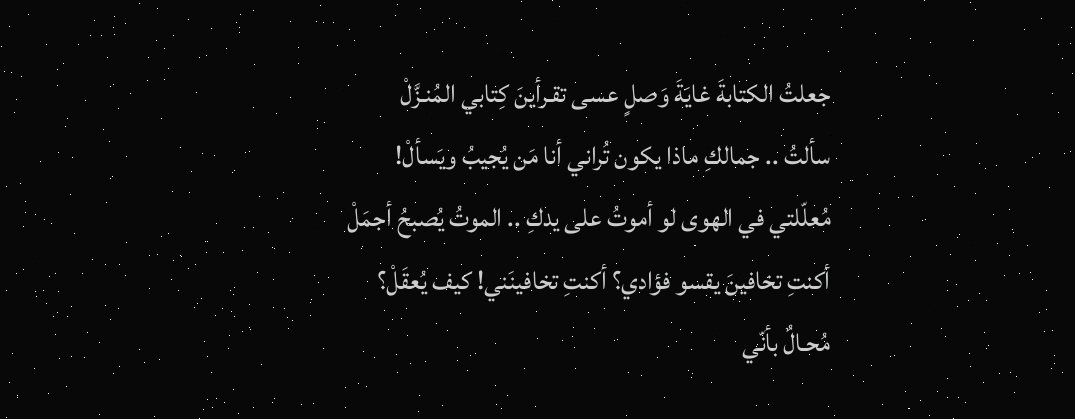جعلتُ الكتابةَ غايَةَ وَصلٍ عسى تقـرأينَ كِتابي المُنـزَّلْ
سألتُ .. جمالكِ ماذا يكون تُراني أنا مَن يُجيبُ ويَسألْ!
مُعلّلتي في الهوى لو أموتُ على يدكِ .. الموتُ يُصبحُ أجمَلْ
أكنتِ تخافينَ يقسو فؤادي؟ أكنتِ تخافينَني! كيف يُعقَلْ؟
مُحـالٌ بأنّي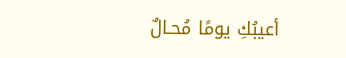أعيبُكِ يومًا مُحـالٌ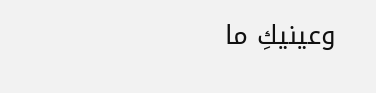وعينيكِ ما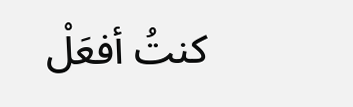كنتُ أفعَلْ